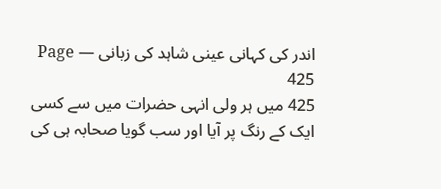اندر کی کہانی عینی شاہد کی زبانی — Page 425
425 میں ہر ولی انہی حضرات میں سے کسی ایک کے رنگ پر آیا اور سب گویا صحابہ ہی کی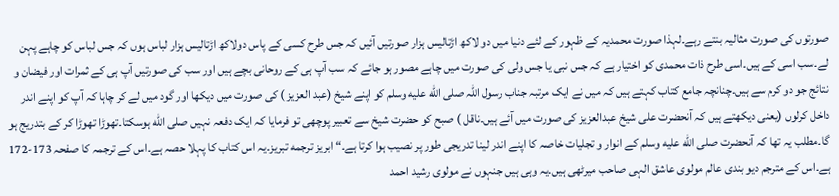صورتوں کی صورت مثالیہ بنتے رہے۔لہذا صورت محمدیہ کے ظہور کے لئے دنیا میں دو لاکھ اڑتالیس ہزار صورتیں آئیں کہ جس طرح کسی کے پاس دولاکھ اڑتالیس ہزار لباس ہوں کہ جس لباس کو چاہے پہن لے۔سب اسی کے ہیں۔اسی طرح ذات محمدی کو اختیار ہے کہ جس نبی یا جس ولی کی صورت میں چاہے مصور ہو جائے کہ سب آپ ہی کے روحانی بچے ہیں اور سب کی صورتیں آپ ہی کے ثمرات اور فیضان و نتائج جو دو کرم سے ہیں۔چنانچہ جامع کتاب کہتے ہیں کہ میں نے ایک مرتبہ جناب رسول اللہ صلى الله عليه وسلم کو اپنے شیخ (عبد العزیز ) کی صورت میں دیکھا اور گود میں لے کر چاہا کہ آپ کو اپنے اندر داخل کرلوں (یعنی دیکھتے ہیں کہ آنحضرت علی شیخ عبدالعزیز کی صورت میں آئے ہیں۔ناقل ) صبح کو حضرت شیخ سے تعبیر پوچھی تو فرمایا کہ ایک دفعہ نہیں صلى الله ہوسکتا۔تھوڑا تھوڑا کر کے بتدریج ہو گا۔مطلب یہ تھا کہ آنحضرت صلى الله عليه وسلم کے انوار و تجلیات خاصہ کا اپنے اندر لینا تدریجی طور پر نصیب ہوا کرتا ہے۔“ ابریز ترجمه تبریز۔یہ اس کتاب کا پہلا حصہ ہے۔اس کے ترجمہ کا صفحہ 173-172 ہے۔اس کے مترجم دیو بندی عالم مولوی عاشق الہی صاحب میرٹھی ہیں۔یہ وہی ہیں جنہوں نے مولوی رشید احمد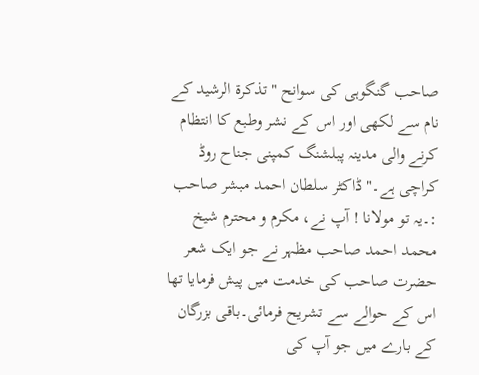صاحب گنگوہی کی سوانح " تذکرۃ الرشید کے نام سے لکھی اور اس کے نشر وطبع کا انتظام کرنے والی مدینہ پبلشنگ کمپنی جناح روڈ کراچی ہے۔" ڈاکٹر سلطان احمد مبشر صاحب :۔یہ تو مولانا ! آپ نے، مکرم و محترم شیخ محمد احمد صاحب مظہر نے جو ایک شعر حضرت صاحب کی خدمت میں پیش فرمایا تھا اس کے حوالے سے تشریح فرمائی۔باقی بزرگان کے بارے میں جو آپ کی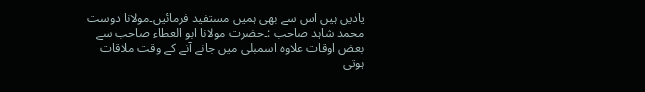یادیں ہیں اس سے بھی ہمیں مستفید فرمائیں۔مولانا دوست محمد شاہد صاحب :۔حضرت مولانا ابو العطاء صاحب سے بعض اوقات علاوہ اسمبلی میں جانے آنے کے وقت ملاقات ہوتی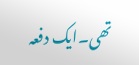تھی۔ایک دفعہ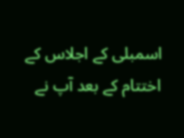اسمبلی کے اجلاس کے اختتام کے بعد آپ نے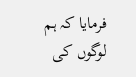فرمایا کہ ہم لوگوں کی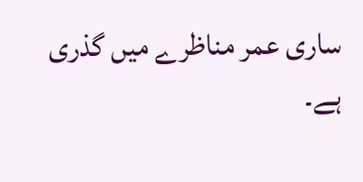ساری عمر مناظرے میں گذری ہے۔